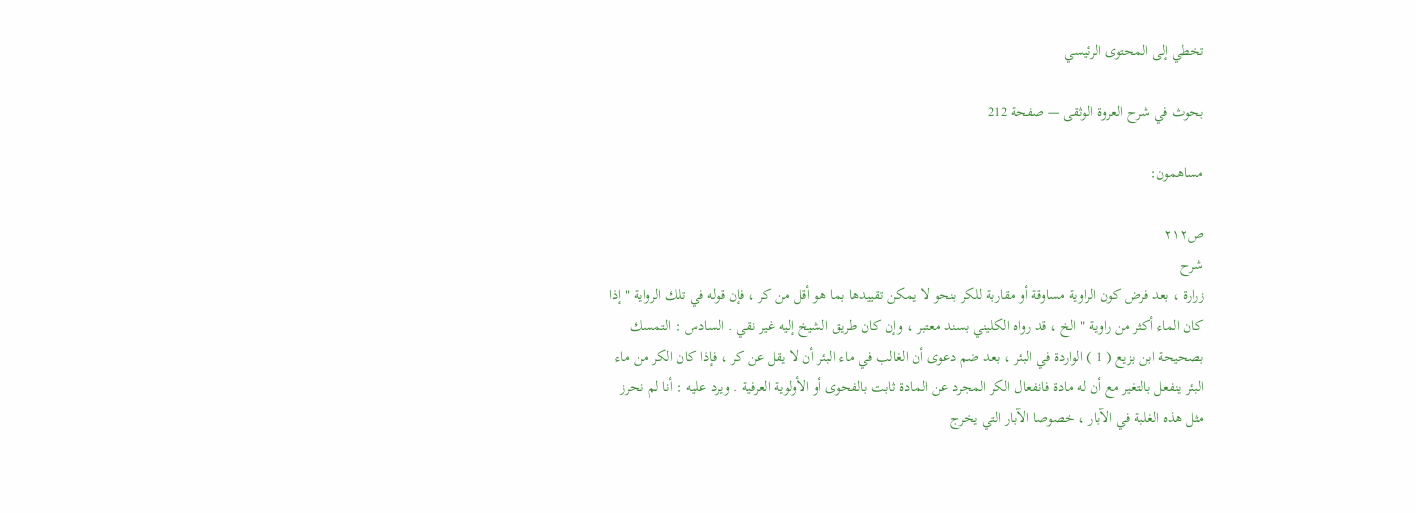تخطي إلى المحتوى الرئيسي

بحوث في شرح العروة الوثقى — صفحة 212

مساهمون:

ص٢١٢
شرح
زرارة ، بعد فرض كون الراوية مساوقة أو مقاربة للكر بنحو لا يمكن تقييدها بما هو أقل من كر ، فإن قوله في تلك الرواية " إذا كان الماء أكثر من راوية " الخ ، قد رواه الكليني بسند معتبر ، وإن كان طريق الشيخ إليه غير نقي . السادس : التمسك بصحيحة ابن بزيع ( 1 ) الواردة في البئر ، بعد ضم دعوى أن الغالب في ماء البئر أن لا يقل عن كر ، فإذا كان الكر من ماء البئر ينفعل بالتغير مع أن له مادة فانفعال الكر المجرد عن المادة ثابت بالفحوى أو الأولوية العرفية . ويرد عليه : أنا لم نحرز مثل هذه الغلبة في الآبار ، خصوصا الآبار التي يخرج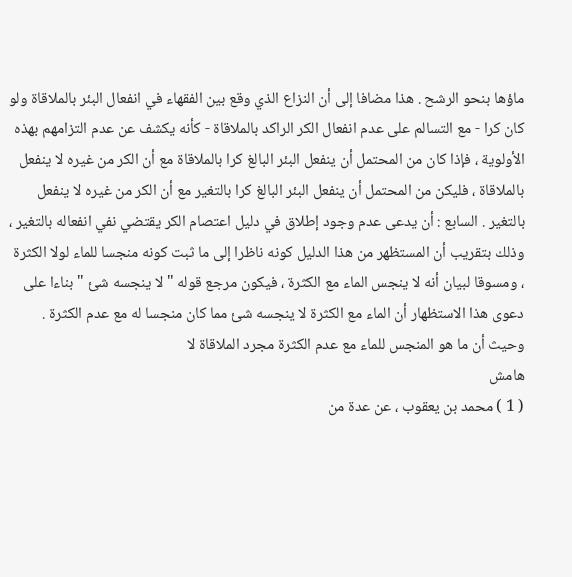ماؤها بنحو الرشح . هذا مضافا إلى أن النزاع الذي وقع بين الفقهاء في انفعال البئر بالملاقاة ولو كان كرا - مع التسالم على عدم انفعال الكر الراكد بالملاقاة - كأنه يكشف عن عدم التزامهم بهذه الأولوية ، فإذا كان من المحتمل أن ينفعل البئر البالغ كرا بالملاقاة مع أن الكر من غيره لا ينفعل بالملاقاة ، فليكن من المحتمل أن ينفعل البئر البالغ كرا بالتغير مع أن الكر من غيره لا ينفعل بالتغير . السابع : أن يدعى عدم وجود إطلاق في دليل اعتصام الكر يقتضي نفي انفعاله بالتغير ، وذلك بتقريب أن المستظهر من هذا الدليل كونه ناظرا إلى ما ثبت كونه منجسا للماء لولا الكثرة ، ومسوقا لبيان أنه لا ينجس الماء مع الكثرة ، فيكون مرجع قوله " لا ينجسه شئ " بناءا على دعوى هذا الاستظهار أن الماء مع الكثرة لا ينجسه شئ مما كان منجسا له مع عدم الكثرة . وحيث أن ما هو المنجس للماء مع عدم الكثرة مجرد الملاقاة لا
هامش
( 1 ) محمد بن يعقوب ، عن عدة من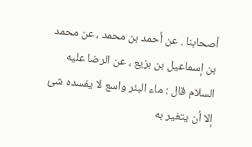أصحابنا . عن أحمد بن محمد ، عن محمد بن إسماعيل بن بزيع ، عن الرضا عليه السلام قال : ماء البئر واسع لا يفسده شئ إلا أن يتغير به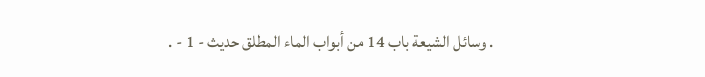. وسائل الشيعة باب 14 من أبواب الماء المطلق حديث - 1 - .